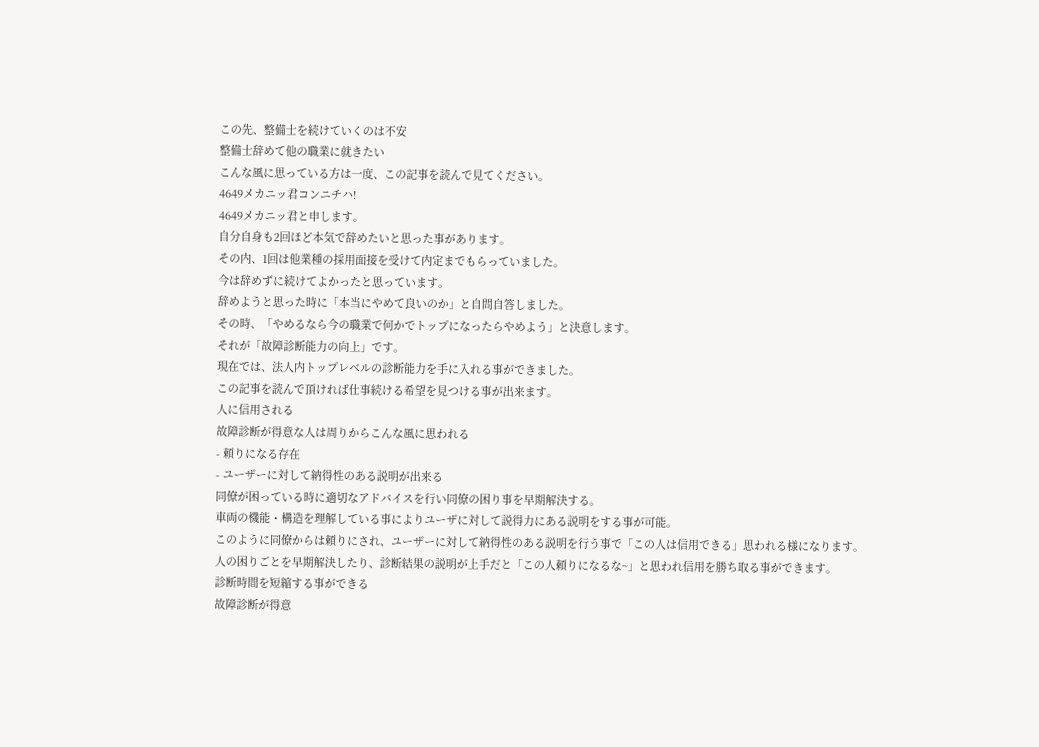この先、整備士を続けていくのは不安
整備士辞めて他の職業に就きたい
こんな風に思っている方は一度、この記事を読んで見てください。
4649メカニッ君コンニチハ!
4649メカニッ君と申します。
自分自身も2回ほど本気で辞めたいと思った事があります。
その内、1回は他業種の採用面接を受けて内定までもらっていました。
今は辞めずに続けてよかったと思っています。
辞めようと思った時に「本当にやめて良いのか」と自問自答しました。
その時、「やめるなら今の職業で何かでトップになったらやめよう」と決意します。
それが「故障診断能力の向上」です。
現在では、法人内トップレベルの診断能力を手に入れる事ができました。
この記事を読んで頂ければ仕事続ける希望を見つける事が出来ます。
人に信用される
故障診断が得意な人は周りからこんな風に思われる
- 頼りになる存在
- ユーザーに対して納得性のある説明が出来る
同僚が困っている時に適切なアドバイスを行い同僚の困り事を早期解決する。
車両の機能・構造を理解している事によりユーザに対して説得力にある説明をする事が可能。
このように同僚からは頼りにされ、ユーザーに対して納得性のある説明を行う事で「この人は信用できる」思われる様になります。
人の困りごとを早期解決したり、診断結果の説明が上手だと「この人頼りになるな~」と思われ信用を勝ち取る事ができます。
診断時間を短縮する事ができる
故障診断が得意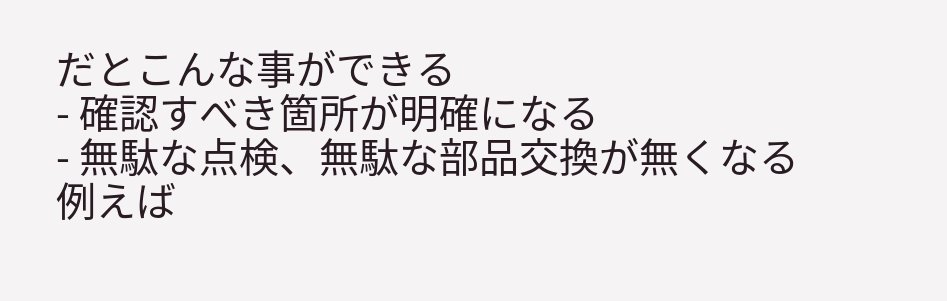だとこんな事ができる
- 確認すべき箇所が明確になる
- 無駄な点検、無駄な部品交換が無くなる
例えば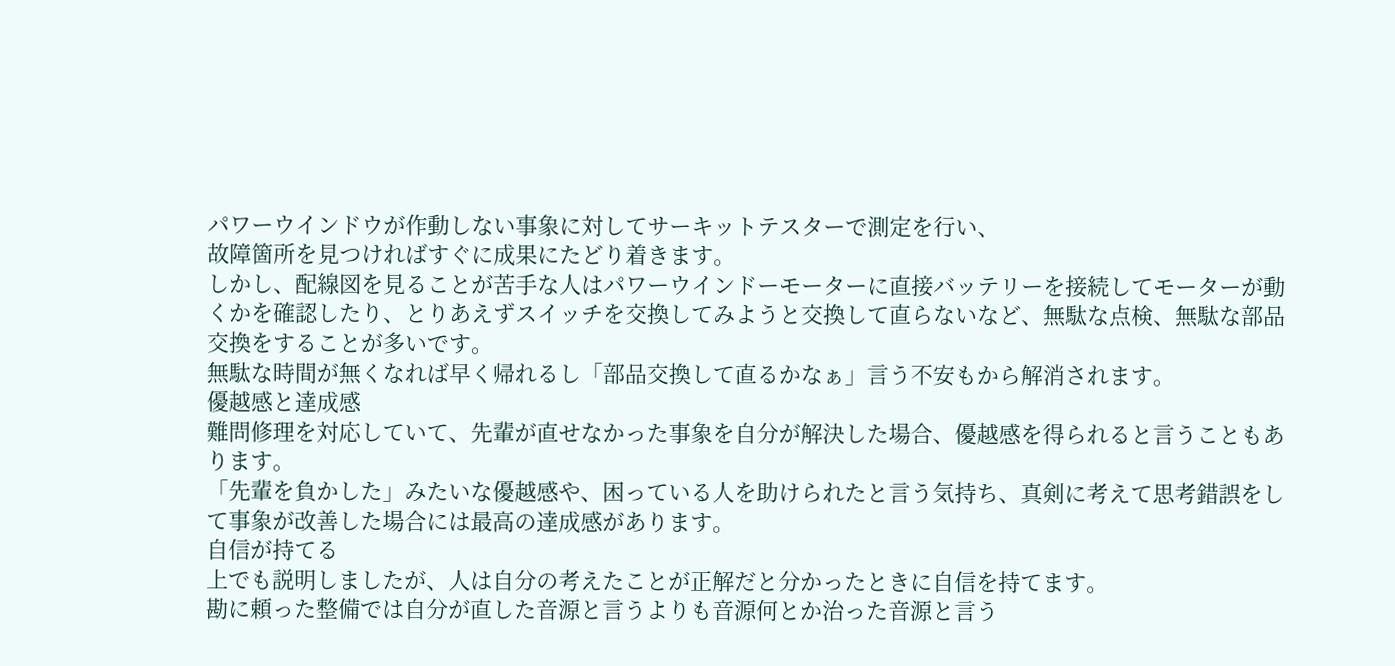パワーウインドウが作動しない事象に対してサーキットテスターで測定を行い、
故障箇所を見つければすぐに成果にたどり着きます。
しかし、配線図を見ることが苦手な人はパワーウインドーモーターに直接バッテリーを接続してモーターが動くかを確認したり、とりあえずスイッチを交換してみようと交換して直らないなど、無駄な点検、無駄な部品交換をすることが多いです。
無駄な時間が無くなれば早く帰れるし「部品交換して直るかなぁ」言う不安もから解消されます。
優越感と達成感
難問修理を対応していて、先輩が直せなかった事象を自分が解決した場合、優越感を得られると言うこともあります。
「先輩を負かした」みたいな優越感や、困っている人を助けられたと言う気持ち、真剣に考えて思考錯誤をして事象が改善した場合には最高の達成感があります。
自信が持てる
上でも説明しましたが、人は自分の考えたことが正解だと分かったときに自信を持てます。
勘に頼った整備では自分が直した音源と言うよりも音源何とか治った音源と言う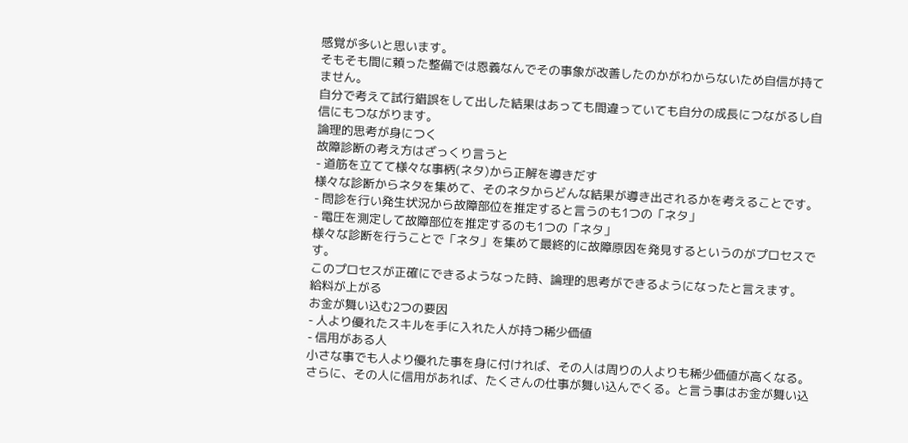感覚が多いと思います。
そもそも間に頼った整備では恩義なんでその事象が改善したのかがわからないため自信が持てません。
自分で考えて試行錯誤をして出した結果はあっても間違っていても自分の成長につながるし自信にもつながります。
論理的思考が身につく
故障診断の考え方はざっくり言うと
- 道筋を立てて様々な事柄(ネタ)から正解を導きだす
様々な診断からネタを集めて、そのネタからどんな結果が導き出されるかを考えることです。
- 問診を行い発生状況から故障部位を推定すると言うのも1つの「ネタ」
- 電圧を測定して故障部位を推定するのも1つの「ネタ」
様々な診断を行うことで「ネタ」を集めて最終的に故障原因を発見するというのがプロセスです。
このプロセスが正確にできるようなった時、論理的思考ができるようになったと言えます。
給料が上がる
お金が舞い込む2つの要因
- 人より優れたスキルを手に入れた人が持つ稀少価値
- 信用がある人
小さな事でも人より優れた事を身に付ければ、その人は周りの人よりも稀少価値が高くなる。
さらに、その人に信用があれば、たくさんの仕事が舞い込んでくる。と言う事はお金が舞い込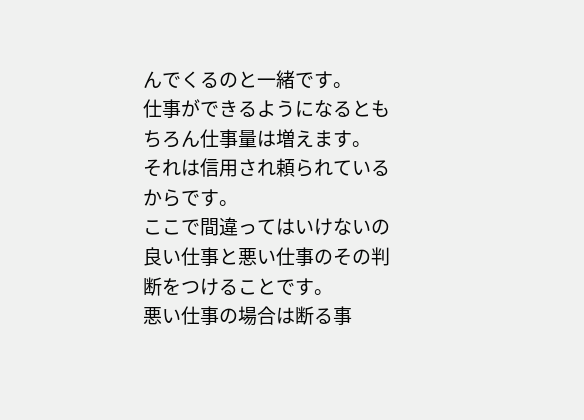んでくるのと一緒です。
仕事ができるようになるともちろん仕事量は増えます。
それは信用され頼られているからです。
ここで間違ってはいけないの良い仕事と悪い仕事のその判断をつけることです。
悪い仕事の場合は断る事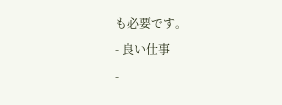も必要です。
- 良い仕事
-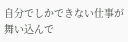自分でしかできない仕事が舞い込んで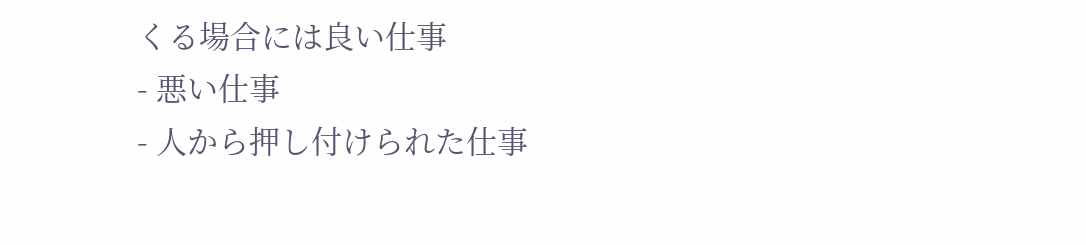くる場合には良い仕事
- 悪い仕事
- 人から押し付けられた仕事